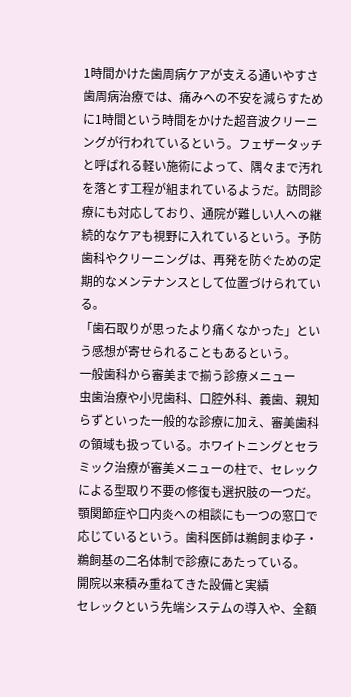1時間かけた歯周病ケアが支える通いやすさ
歯周病治療では、痛みへの不安を減らすために1時間という時間をかけた超音波クリーニングが行われているという。フェザータッチと呼ばれる軽い施術によって、隅々まで汚れを落とす工程が組まれているようだ。訪問診療にも対応しており、通院が難しい人への継続的なケアも視野に入れているという。予防歯科やクリーニングは、再発を防ぐための定期的なメンテナンスとして位置づけられている。
「歯石取りが思ったより痛くなかった」という感想が寄せられることもあるという。
一般歯科から審美まで揃う診療メニュー
虫歯治療や小児歯科、口腔外科、義歯、親知らずといった一般的な診療に加え、審美歯科の領域も扱っている。ホワイトニングとセラミック治療が審美メニューの柱で、セレックによる型取り不要の修復も選択肢の一つだ。顎関節症や口内炎への相談にも一つの窓口で応じているという。歯科医師は鵜飼まゆ子・鵜飼基の二名体制で診療にあたっている。
開院以来積み重ねてきた設備と実績
セレックという先端システムの導入や、全額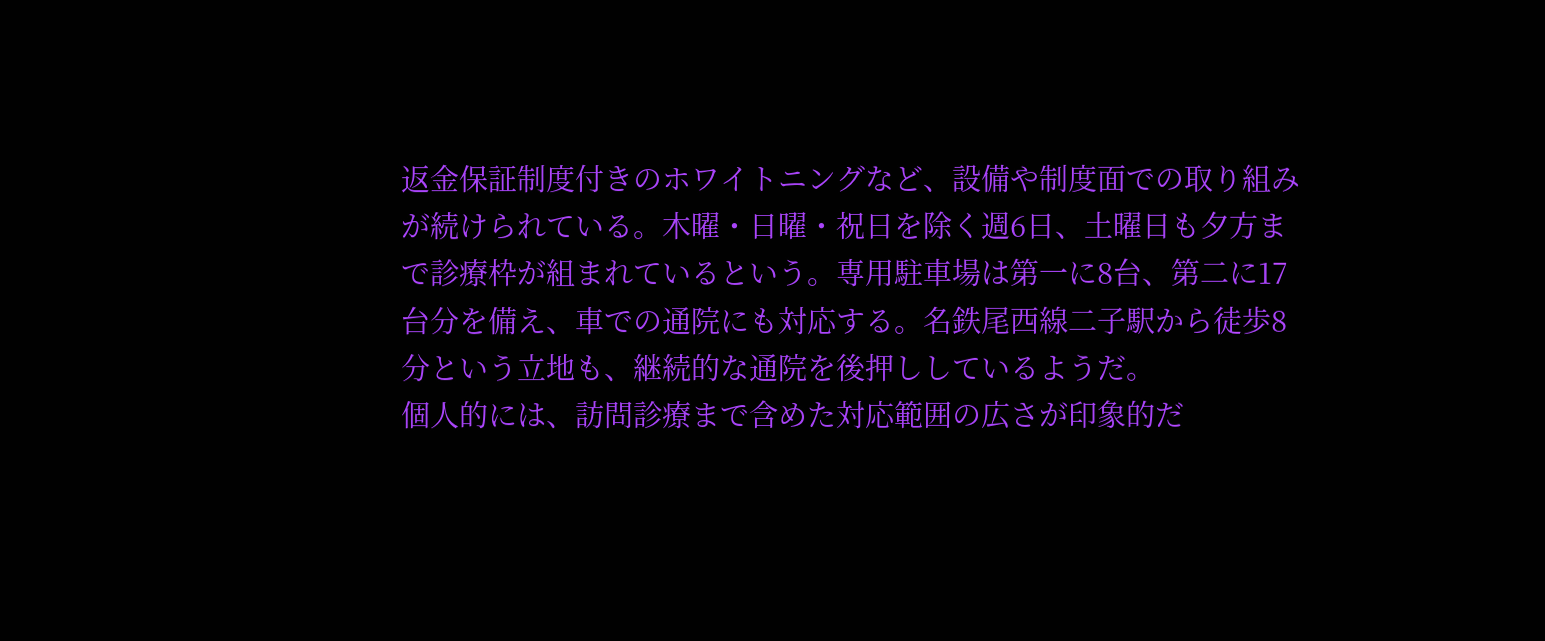返金保証制度付きのホワイトニングなど、設備や制度面での取り組みが続けられている。木曜・日曜・祝日を除く週6日、土曜日も夕方まで診療枠が組まれているという。専用駐車場は第一に8台、第二に17台分を備え、車での通院にも対応する。名鉄尾西線二子駅から徒歩8分という立地も、継続的な通院を後押ししているようだ。
個人的には、訪問診療まで含めた対応範囲の広さが印象的だ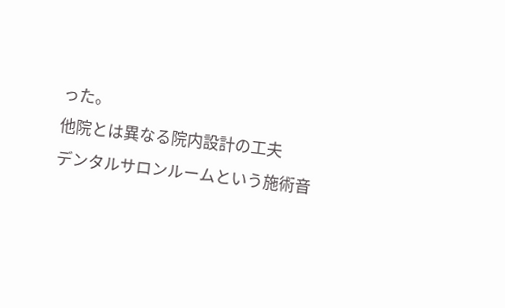った。
他院とは異なる院内設計の工夫
デンタルサロンルームという施術音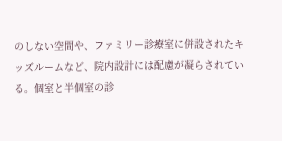のしない空間や、ファミリー診療室に併設されたキッズルームなど、院内設計には配慮が凝らされている。個室と半個室の診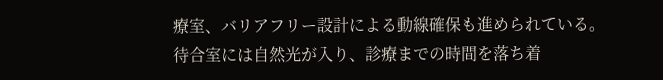療室、バリアフリー設計による動線確保も進められている。待合室には自然光が入り、診療までの時間を落ち着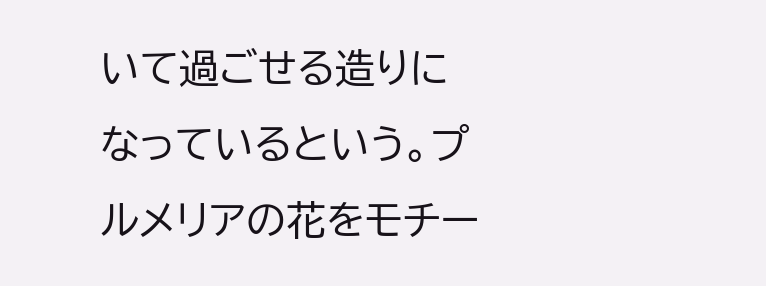いて過ごせる造りになっているという。プルメリアの花をモチー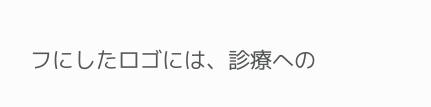フにしたロゴには、診療への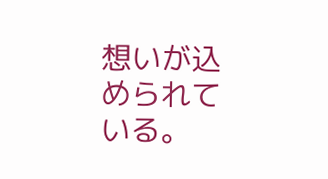想いが込められている。